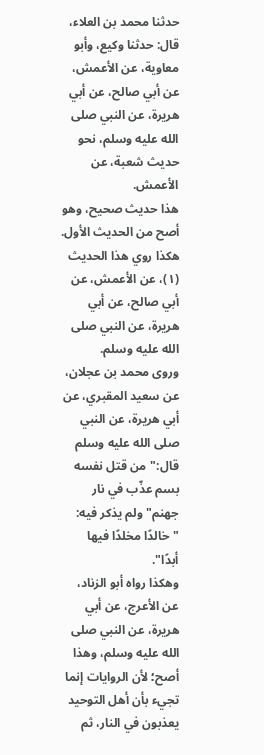حدثنا محمد بن العلاء، قال: حدثنا وكيع، وأبو معاوية، عن الأعمش، عن أبي صالح، عن أبي هريرة، عن النبي صلى الله عليه وسلم، نحو حديث شعبة، عن الأعمش.
هذا حديث صحيح، وهو أصح من الحديث الأول.
هكذا روي هذا الحديث (١)، عن الأعمش، عن أبي صالح، عن أبي هريرة، عن النبي صلى الله عليه وسلم.
وروى محمد بن عجلان، عن سعيد المقبري، عن أبي هريرة، عن النبي صلى الله عليه وسلم قال:"من قتل نفسه بسم عذّب في نار جهنم" ولم يذكر فيه: "خالدًا مخلدًا فيها أبدًا".
وهكذا رواه أبو الزناد، عن الأعرج، عن أبي هريرة، عن النبي صلى الله عليه وسلم، وهذا أصح؛ لأن الروايات إنما تجيء بأن أهل التوحيد يعذبون في النار، ثم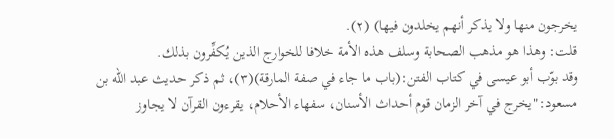يخرجون منها ولا يذكر أنهم يخلدون فيها) (٢).
قلت: وهذا هو مذهب الصحابة وسلف هذه الأمة خلافا للخوارج الذين يُكفِّرون بذلك.
وقد بوّب أبو عيسى في كتاب الفتن:(باب ما جاء في صفة المارقة)(٣)، ثم ذكر حديث عبد الله بن مسعود:"يخرج في آخر الزمان قوم أحداث الأسنان، سفهاء الأحلام، يقرءون القرآن لا يجاوز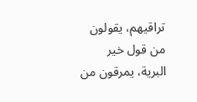تراقيهم، يقولون من قول خير البرية، يمرقون من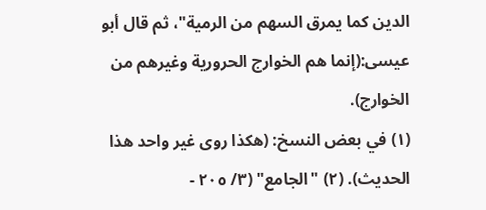الدين كما يمرق السهم من الرمية"، ثم قال أبو عيسى:(إنما هم الخوارج الحرورية وغيرهم من الخوارج).
(١) في بعض النسخ: (هكذا روى غير واحد هذا الحديث). (٢) "الجامع" (٣/ ٢٠٥ -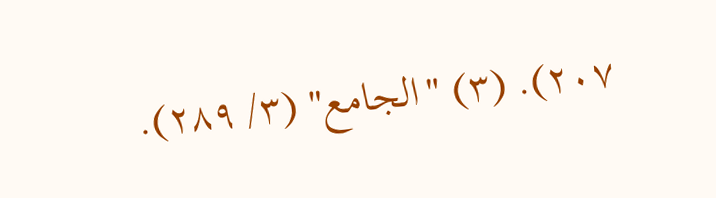٢٠٧). (٣) "الجامع" (٣/ ٢٨٩).